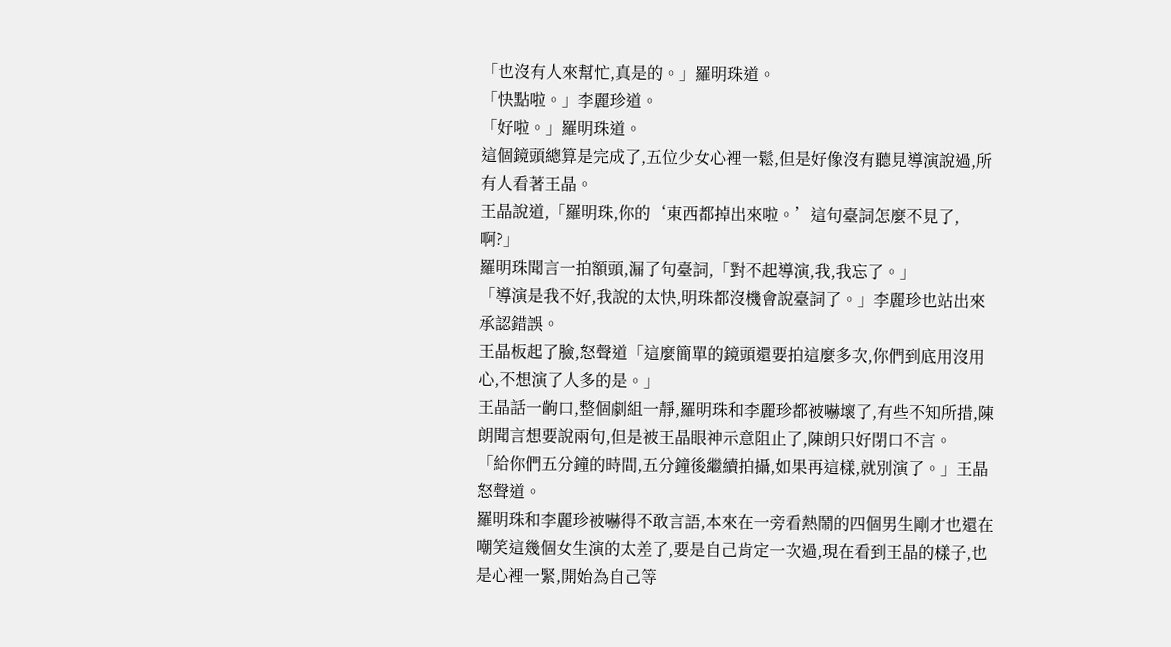「也沒有人來幫忙,真是的。」羅明珠道。
「快點啦。」李麗珍道。
「好啦。」羅明珠道。
這個鏡頭總算是完成了,五位少女心裡一鬆,但是好像沒有聽見導演說過,所有人看著王晶。
王晶說道,「羅明珠,你的‘東西都掉出來啦。’這句臺詞怎麼不見了,啊?」
羅明珠聞言一拍額頭,漏了句臺詞,「對不起導演,我,我忘了。」
「導演是我不好,我說的太快,明珠都沒機會說臺詞了。」李麗珍也站出來承認錯誤。
王晶板起了臉,怒聲道「這麼簡單的鏡頭還要拍這麼多次,你們到底用沒用心,不想演了人多的是。」
王晶話一齣口,整個劇組一靜,羅明珠和李麗珍都被嚇壞了,有些不知所措,陳朗聞言想要說兩句,但是被王晶眼神示意阻止了,陳朗只好閉口不言。
「給你們五分鐘的時間,五分鐘後繼續拍攝,如果再這樣,就別演了。」王晶怒聲道。
羅明珠和李麗珍被嚇得不敢言語,本來在一旁看熱鬧的四個男生剛才也還在嘲笑這幾個女生演的太差了,要是自己肯定一次過,現在看到王晶的樣子,也是心裡一緊,開始為自己等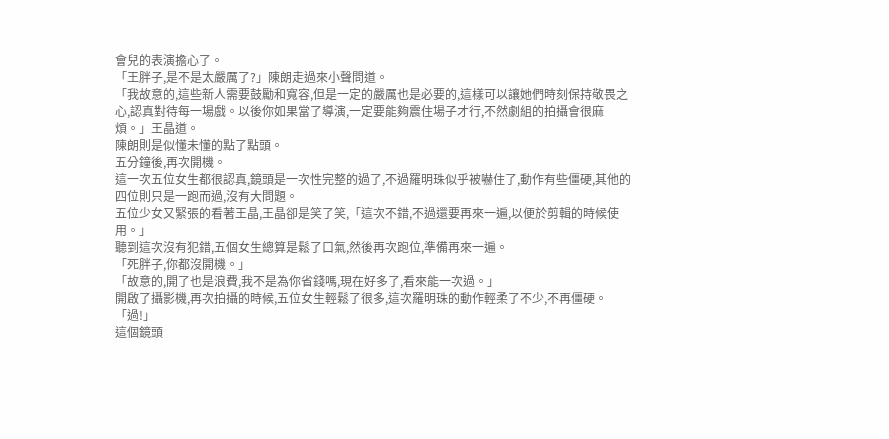會兒的表演擔心了。
「王胖子,是不是太嚴厲了?」陳朗走過來小聲問道。
「我故意的,這些新人需要鼓勵和寬容,但是一定的嚴厲也是必要的,這樣可以讓她們時刻保持敬畏之心,認真對待每一場戲。以後你如果當了導演,一定要能夠震住場子才行,不然劇組的拍攝會很麻煩。」王晶道。
陳朗則是似懂未懂的點了點頭。
五分鐘後,再次開機。
這一次五位女生都很認真,鏡頭是一次性完整的過了,不過羅明珠似乎被嚇住了,動作有些僵硬,其他的四位則只是一跑而過,沒有大問題。
五位少女又緊張的看著王晶,王晶卻是笑了笑,「這次不錯,不過還要再來一遍,以便於剪輯的時候使用。」
聽到這次沒有犯錯,五個女生總算是鬆了口氣,然後再次跑位,準備再來一遍。
「死胖子,你都沒開機。」
「故意的,開了也是浪費,我不是為你省錢嗎,現在好多了,看來能一次過。」
開啟了攝影機,再次拍攝的時候,五位女生輕鬆了很多,這次羅明珠的動作輕柔了不少,不再僵硬。
「過!」
這個鏡頭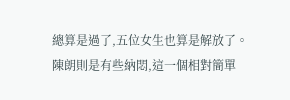總算是過了,五位女生也算是解放了。
陳朗則是有些納悶,這一個相對簡單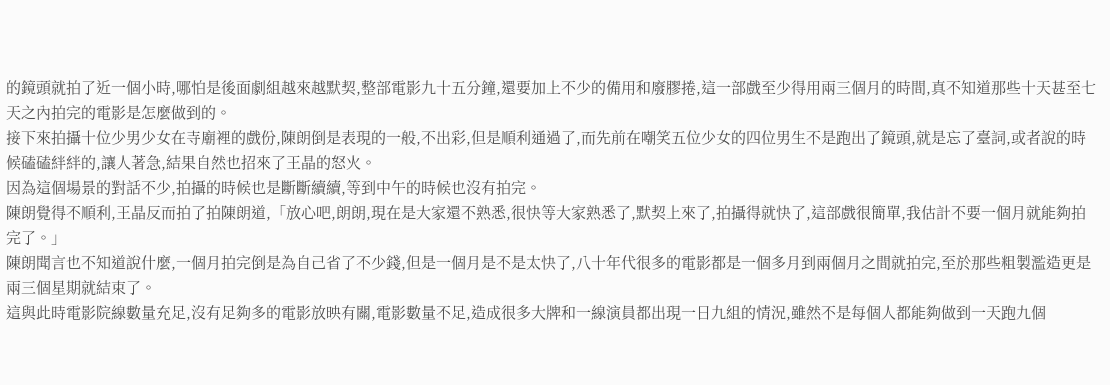的鏡頭就拍了近一個小時,哪怕是後面劇組越來越默契,整部電影九十五分鐘,還要加上不少的備用和廢膠捲,這一部戲至少得用兩三個月的時間,真不知道那些十天甚至七天之內拍完的電影是怎麼做到的。
接下來拍攝十位少男少女在寺廟裡的戲份,陳朗倒是表現的一般,不出彩,但是順利通過了,而先前在嘲笑五位少女的四位男生不是跑出了鏡頭,就是忘了臺詞,或者說的時候磕磕絆絆的,讓人著急,結果自然也招來了王晶的怒火。
因為這個場景的對話不少,拍攝的時候也是斷斷續續,等到中午的時候也沒有拍完。
陳朗覺得不順利,王晶反而拍了拍陳朗道,「放心吧,朗朗,現在是大家還不熟悉,很快等大家熟悉了,默契上來了,拍攝得就快了,這部戲很簡單,我估計不要一個月就能夠拍完了。」
陳朗聞言也不知道說什麼,一個月拍完倒是為自己省了不少錢,但是一個月是不是太快了,八十年代很多的電影都是一個多月到兩個月之間就拍完,至於那些粗製濫造更是兩三個星期就結束了。
這與此時電影院線數量充足,沒有足夠多的電影放映有關,電影數量不足,造成很多大牌和一線演員都出現一日九組的情況,雖然不是每個人都能夠做到一天跑九個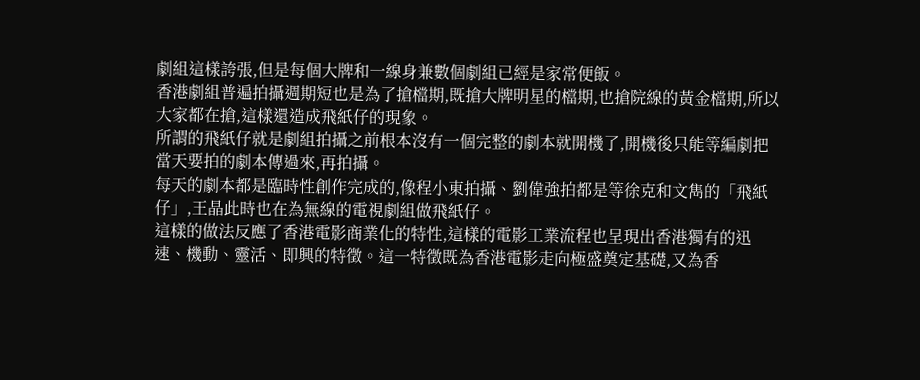劇組這樣誇張,但是每個大牌和一線身兼數個劇組已經是家常便飯。
香港劇組普遍拍攝週期短也是為了搶檔期,既搶大牌明星的檔期,也搶院線的黃金檔期,所以大家都在搶,這樣還造成飛紙仔的現象。
所謂的飛紙仔就是劇組拍攝之前根本沒有一個完整的劇本就開機了,開機後只能等編劇把當天要拍的劇本傳過來,再拍攝。
每天的劇本都是臨時性創作完成的,像程小東拍攝、劉偉強拍都是等徐克和文雋的「飛紙仔」,王晶此時也在為無線的電視劇組做飛紙仔。
這樣的做法反應了香港電影商業化的特性,這樣的電影工業流程也呈現出香港獨有的迅速、機動、靈活、即興的特徵。這一特徵既為香港電影走向極盛奠定基礎,又為香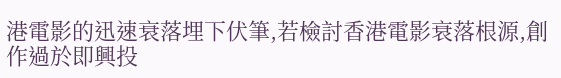港電影的迅速衰落埋下伏筆,若檢討香港電影衰落根源,創作過於即興投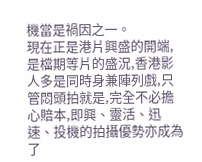機當是禍因之一。
現在正是港片興盛的開端,是檔期等片的盛況,香港影人多是同時身兼陣列戲,只管悶頭拍就是,完全不必擔心賠本,即興、靈活、迅速、投機的拍攝優勢亦成為了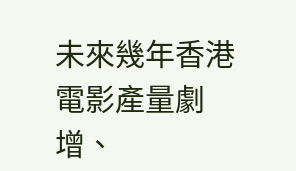未來幾年香港電影產量劇增、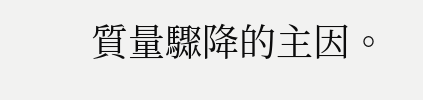質量驟降的主因。